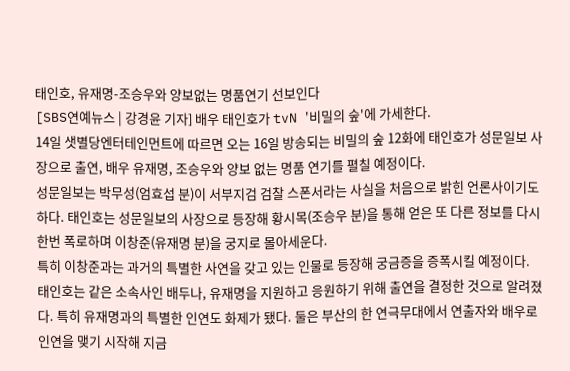태인호, 유재명-조승우와 양보없는 명품연기 선보인다
[SBS연예뉴스 | 강경윤 기자] 배우 태인호가 tvN '비밀의 숲'에 가세한다.
14일 샛별당엔터테인먼트에 따르면 오는 16일 방송되는 비밀의 숲 12화에 태인호가 성문일보 사장으로 출연, 배우 유재명, 조승우와 양보 없는 명품 연기를 펼칠 예정이다.
성문일보는 박무성(엄효섭 분)이 서부지검 검찰 스폰서라는 사실을 처음으로 밝힌 언론사이기도 하다. 태인호는 성문일보의 사장으로 등장해 황시목(조승우 분)을 통해 얻은 또 다른 정보를 다시 한번 폭로하며 이창준(유재명 분)을 궁지로 몰아세운다.
특히 이창준과는 과거의 특별한 사연을 갖고 있는 인물로 등장해 궁금증을 증폭시킬 예정이다.
태인호는 같은 소속사인 배두나, 유재명을 지원하고 응원하기 위해 출연을 결정한 것으로 알려졌다. 특히 유재명과의 특별한 인연도 화제가 됐다. 둘은 부산의 한 연극무대에서 연출자와 배우로 인연을 맺기 시작해 지금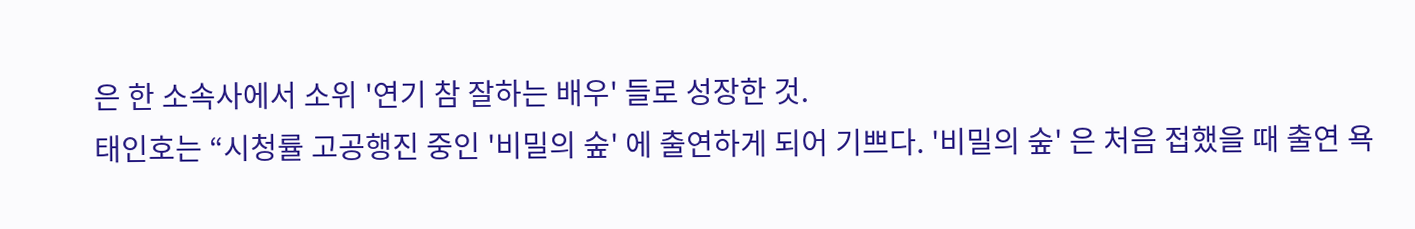은 한 소속사에서 소위 '연기 참 잘하는 배우' 들로 성장한 것.
태인호는 “시청률 고공행진 중인 '비밀의 숲' 에 출연하게 되어 기쁘다. '비밀의 숲' 은 처음 접했을 때 출연 욕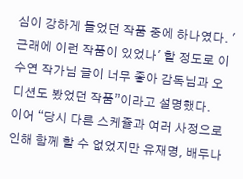심이 강하게 들었던 작품 중에 하나였다. '근래에 이런 작품이 있었나' 할 정도로 이수연 작가님 글이 너무 좋아 감독님과 오디션도 봤었던 작품”이라고 설명했다.
이어 “당시 다른 스케쥴과 여러 사정으로 인해 함께 할 수 없었지만 유재명, 배두나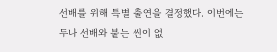선배를 위해 특별 출연을 결정했다. 이번에는 두나 선배와 붙는 씬이 없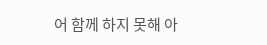어 함께 하지 못해 아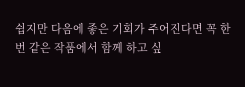쉽지만 다음에 좋은 기회가 주어진다면 꼭 한번 같은 작품에서 함께 하고 싶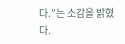다.”는 소감을 밝혔다.